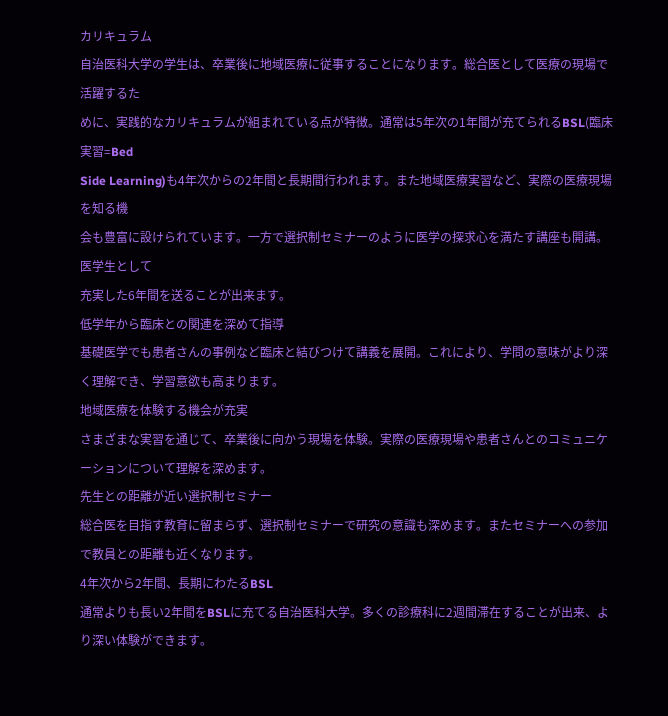カリキュラム
自治医科大学の学生は、卒業後に地域医療に従事することになります。総合医として医療の現場で活躍するた
めに、実践的なカリキュラムが組まれている点が特徴。通常は5年次の1年間が充てられるBSL(臨床実習=Bed
Side Learning)も4年次からの2年間と長期間行われます。また地域医療実習など、実際の医療現場を知る機
会も豊富に設けられています。一方で選択制セミナーのように医学の探求心を満たす講座も開講。医学生として
充実した6年間を送ることが出来ます。
低学年から臨床との関連を深めて指導
基礎医学でも患者さんの事例など臨床と結びつけて講義を展開。これにより、学問の意味がより深く理解でき、学習意欲も高まります。
地域医療を体験する機会が充実
さまざまな実習を通じて、卒業後に向かう現場を体験。実際の医療現場や患者さんとのコミュニケーションについて理解を深めます。
先生との距離が近い選択制セミナー
総合医を目指す教育に留まらず、選択制セミナーで研究の意識も深めます。またセミナーへの参加で教員との距離も近くなります。
4年次から2年間、長期にわたるBSL
通常よりも長い2年間をBSLに充てる自治医科大学。多くの診療科に2週間滞在することが出来、より深い体験ができます。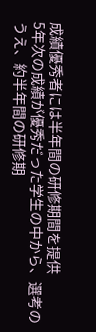成績優秀者には半年間の研修期間を提供
5年次の成績が優秀だった学生の中から、選考のうえ、約半年間の研修期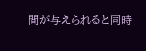間が与えられると同時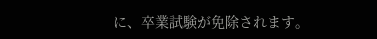に、卒業試験が免除されます。